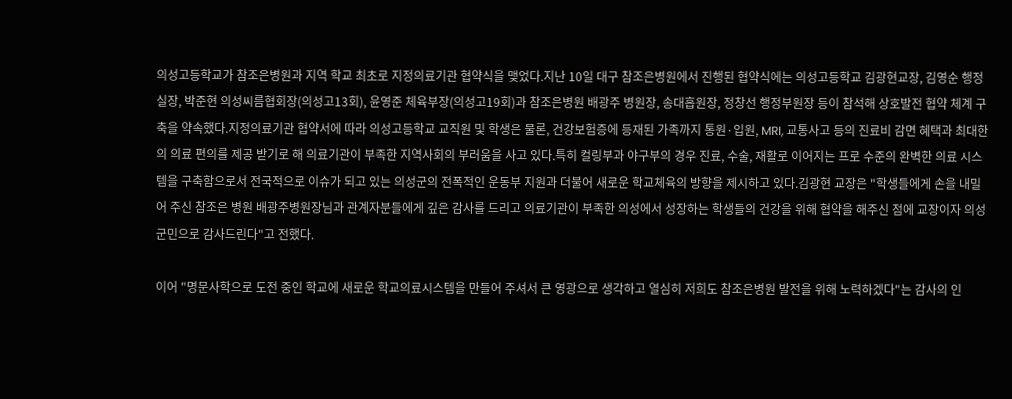의성고등학교가 참조은병원과 지역 학교 최초로 지정의료기관 협약식을 맺었다.지난 10일 대구 참조은병원에서 진행된 협약식에는 의성고등학교 김광현교장, 김영순 행정실장, 박준현 의성씨름협회장(의성고13회), 윤영준 체육부장(의성고19회)과 참조은병원 배광주 병원장, 송대흡원장, 정창선 행정부원장 등이 참석해 상호발전 협약 체계 구축을 약속했다.지정의료기관 협약서에 따라 의성고등학교 교직원 및 학생은 물론, 건강보험증에 등재된 가족까지 통원·입원, MRI, 교통사고 등의 진료비 감면 혜택과 최대한의 의료 편의를 제공 받기로 해 의료기관이 부족한 지역사회의 부러움을 사고 있다.특히 컬링부과 야구부의 경우 진료, 수술, 재활로 이어지는 프로 수준의 완벽한 의료 시스템을 구축함으로서 전국적으로 이슈가 되고 있는 의성군의 전폭적인 운동부 지원과 더불어 새로운 학교체육의 방향을 제시하고 있다.김광현 교장은 "학생들에게 손을 내밀어 주신 참조은 병원 배광주병원장님과 관계자분들에게 깊은 감사를 드리고 의료기관이 부족한 의성에서 성장하는 학생들의 건강을 위해 협약을 해주신 점에 교장이자 의성군민으로 감사드린다"고 전했다.

이어 "명문사학으로 도전 중인 학교에 새로운 학교의료시스템을 만들어 주셔서 큰 영광으로 생각하고 열심히 저희도 참조은병원 발전을 위해 노력하겠다"는 감사의 인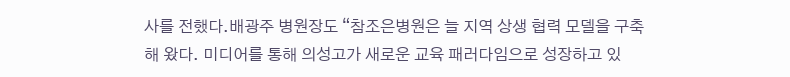사를 전했다.배광주 병원장도 “참조은병원은 늘 지역 상생 협력 모델을 구축해 왔다. 미디어를 통해 의성고가 새로운 교육 패러다임으로 성장하고 있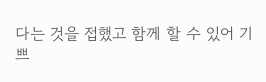다는 것을 접했고 함께 할 수 있어 기쁘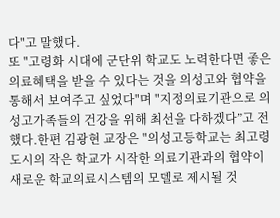다"고 말했다.
또 "고령화 시대에 군단위 학교도 노력한다면 좋은 의료혜택을 받을 수 있다는 것을 의성고와 협약을 통해서 보여주고 싶었다"며 "지정의료기관으로 의성고가족들의 건강을 위해 최선을 다하겠다”고 전했다.한편 김광현 교장은 "의성고등학교는 최고령 도시의 작은 학교가 시작한 의료기관과의 협약이 새로운 학교의료시스템의 모델로 제시될 것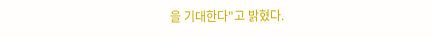을 기대한다"고 밝혔다.